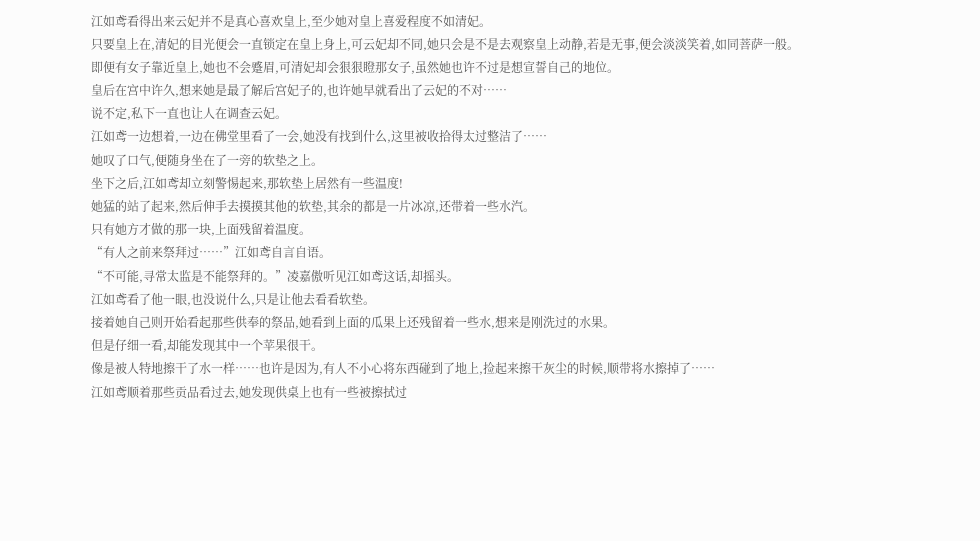江如鸢看得出来云妃并不是真心喜欢皇上,至少她对皇上喜爱程度不如清妃。
只要皇上在,清妃的目光便会一直锁定在皇上身上,可云妃却不同,她只会是不是去观察皇上动静,若是无事,便会淡淡笑着,如同菩萨一般。
即便有女子靠近皇上,她也不会蹙眉,可清妃却会狠狠瞪那女子,虽然她也许不过是想宣誓自己的地位。
皇后在宫中许久,想来她是最了解后宫妃子的,也许她早就看出了云妃的不对……
说不定,私下一直也让人在调查云妃。
江如鸢一边想着,一边在佛堂里看了一会,她没有找到什么,这里被收拾得太过整洁了……
她叹了口气,便随身坐在了一旁的软垫之上。
坐下之后,江如鸢却立刻警惕起来,那软垫上居然有一些温度!
她猛的站了起来,然后伸手去摸摸其他的软垫,其余的都是一片冰凉,还带着一些水汽。
只有她方才做的那一块,上面残留着温度。
“有人之前来祭拜过……”江如鸢自言自语。
“不可能,寻常太监是不能祭拜的。”凌嘉傲听见江如鸢这话,却摇头。
江如鸢看了他一眼,也没说什么,只是让他去看看软垫。
接着她自己则开始看起那些供奉的祭品,她看到上面的瓜果上还残留着一些水,想来是刚洗过的水果。
但是仔细一看,却能发现其中一个苹果很干。
像是被人特地擦干了水一样……也许是因为,有人不小心将东西碰到了地上,捡起来擦干灰尘的时候,顺带将水擦掉了……
江如鸢顺着那些贡品看过去,她发现供桌上也有一些被擦拭过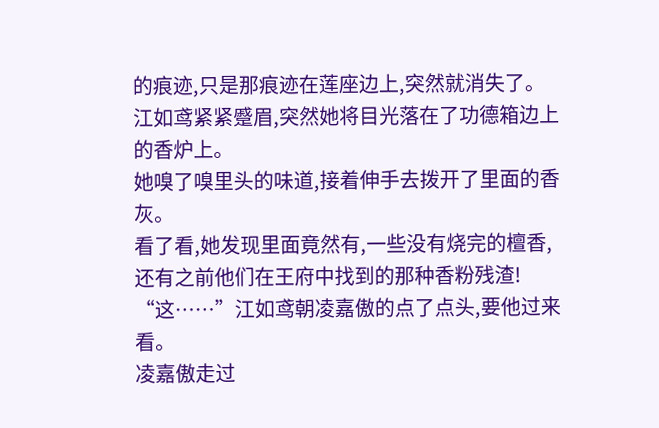的痕迹,只是那痕迹在莲座边上,突然就消失了。
江如鸢紧紧蹙眉,突然她将目光落在了功德箱边上的香炉上。
她嗅了嗅里头的味道,接着伸手去拨开了里面的香灰。
看了看,她发现里面竟然有,一些没有烧完的檀香,还有之前他们在王府中找到的那种香粉残渣!
“这……”江如鸢朝凌嘉傲的点了点头,要他过来看。
凌嘉傲走过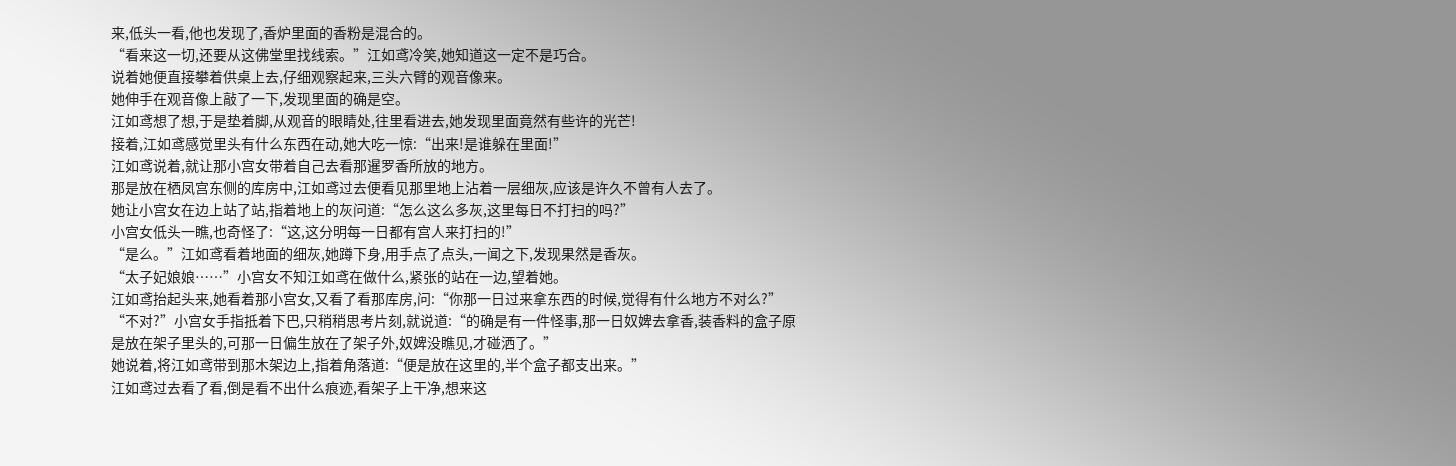来,低头一看,他也发现了,香炉里面的香粉是混合的。
“看来这一切,还要从这佛堂里找线索。”江如鸢冷笑,她知道这一定不是巧合。
说着她便直接攀着供桌上去,仔细观察起来,三头六臂的观音像来。
她伸手在观音像上敲了一下,发现里面的确是空。
江如鸢想了想,于是垫着脚,从观音的眼睛处,往里看进去,她发现里面竟然有些许的光芒!
接着,江如鸢感觉里头有什么东西在动,她大吃一惊:“出来!是谁躲在里面!”
江如鸢说着,就让那小宫女带着自己去看那暹罗香所放的地方。
那是放在栖凤宫东侧的库房中,江如鸢过去便看见那里地上沾着一层细灰,应该是许久不曾有人去了。
她让小宫女在边上站了站,指着地上的灰问道:“怎么这么多灰,这里每日不打扫的吗?”
小宫女低头一瞧,也奇怪了:“这,这分明每一日都有宫人来打扫的!”
“是么。”江如鸢看着地面的细灰,她蹲下身,用手点了点头,一闻之下,发现果然是香灰。
“太子妃娘娘……”小宫女不知江如鸢在做什么,紧张的站在一边,望着她。
江如鸢抬起头来,她看着那小宫女,又看了看那库房,问:“你那一日过来拿东西的时候,觉得有什么地方不对么?”
“不对?”小宫女手指抵着下巴,只稍稍思考片刻,就说道:“的确是有一件怪事,那一日奴婢去拿香,装香料的盒子原是放在架子里头的,可那一日偏生放在了架子外,奴婢没瞧见,才碰洒了。”
她说着,将江如鸢带到那木架边上,指着角落道:“便是放在这里的,半个盒子都支出来。”
江如鸢过去看了看,倒是看不出什么痕迹,看架子上干净,想来这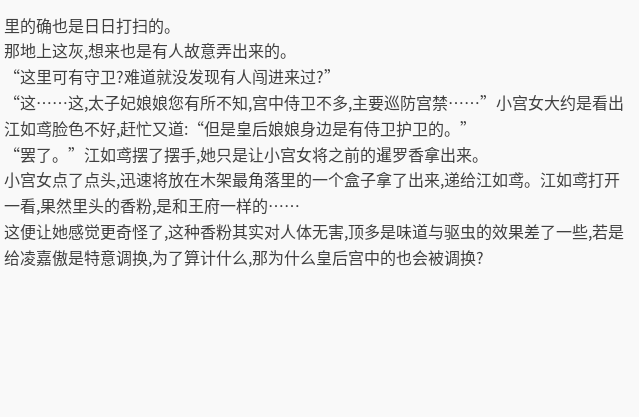里的确也是日日打扫的。
那地上这灰,想来也是有人故意弄出来的。
“这里可有守卫?难道就没发现有人闯进来过?”
“这……这,太子妃娘娘您有所不知,宫中侍卫不多,主要巡防宫禁……”小宫女大约是看出江如鸢脸色不好,赶忙又道:“但是皇后娘娘身边是有侍卫护卫的。”
“罢了。”江如鸢摆了摆手,她只是让小宫女将之前的暹罗香拿出来。
小宫女点了点头,迅速将放在木架最角落里的一个盒子拿了出来,递给江如鸢。江如鸢打开一看,果然里头的香粉,是和王府一样的……
这便让她感觉更奇怪了,这种香粉其实对人体无害,顶多是味道与驱虫的效果差了一些,若是给凌嘉傲是特意调换,为了算计什么,那为什么皇后宫中的也会被调换?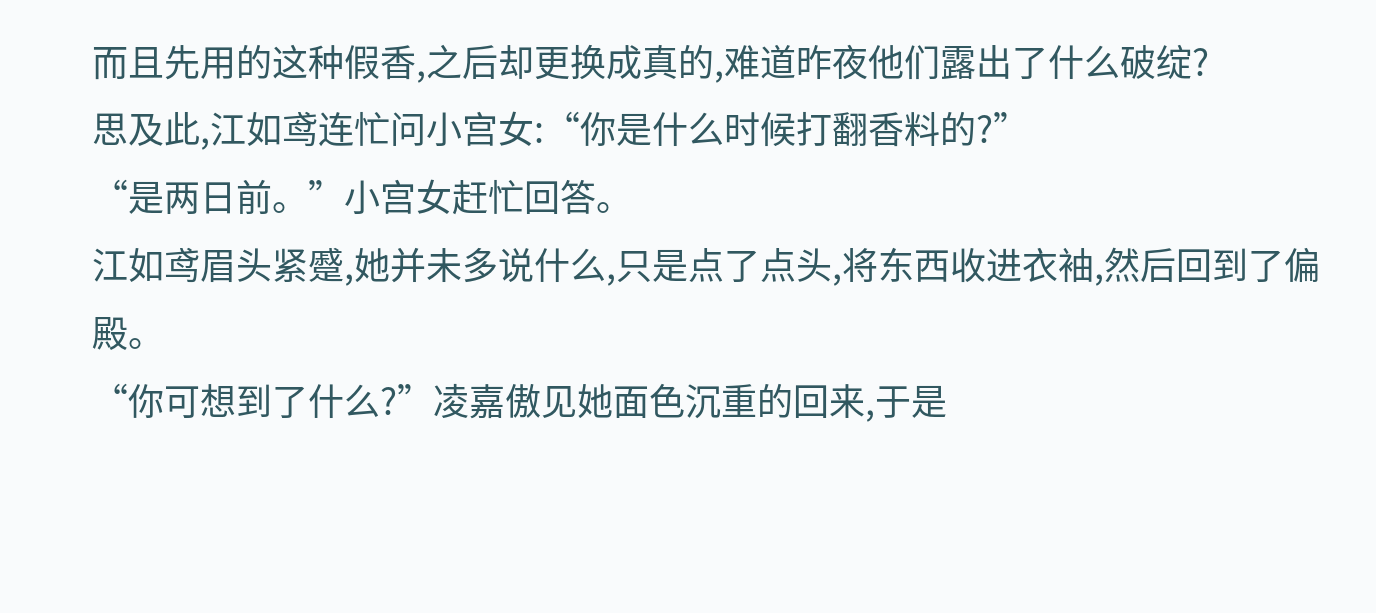而且先用的这种假香,之后却更换成真的,难道昨夜他们露出了什么破绽?
思及此,江如鸢连忙问小宫女:“你是什么时候打翻香料的?”
“是两日前。”小宫女赶忙回答。
江如鸢眉头紧蹙,她并未多说什么,只是点了点头,将东西收进衣袖,然后回到了偏殿。
“你可想到了什么?”凌嘉傲见她面色沉重的回来,于是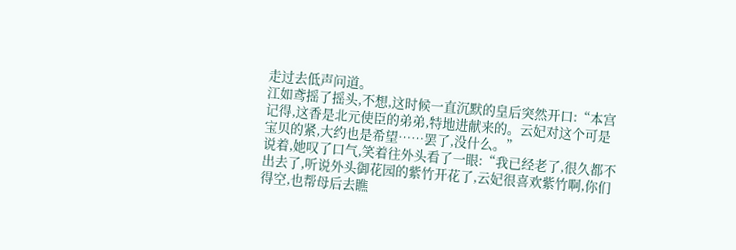走过去低声问道。
江如鸢摇了摇头,不想,这时候一直沉默的皇后突然开口:“本宫记得,这香是北元使臣的弟弟,特地进献来的。云妃对这个可是宝贝的紧,大约也是希望……罢了,没什么。”
说着,她叹了口气,笑着往外头看了一眼:“我已经老了,很久都不出去了,听说外头御花园的紫竹开花了,云妃很喜欢紫竹啊,你们得空,也帮母后去瞧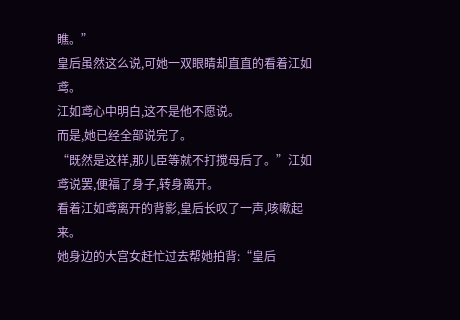瞧。”
皇后虽然这么说,可她一双眼睛却直直的看着江如鸢。
江如鸢心中明白,这不是他不愿说。
而是,她已经全部说完了。
“既然是这样,那儿臣等就不打搅母后了。”江如鸢说罢,便福了身子,转身离开。
看着江如鸢离开的背影,皇后长叹了一声,咳嗽起来。
她身边的大宫女赶忙过去帮她拍背:“皇后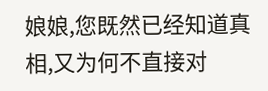娘娘,您既然已经知道真相,又为何不直接对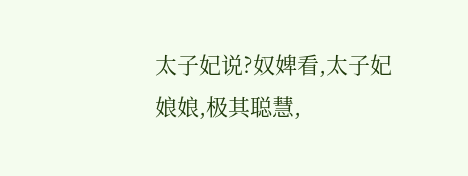太子妃说?奴婢看,太子妃娘娘,极其聪慧,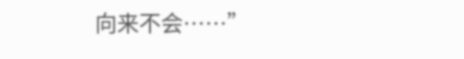向来不会……”